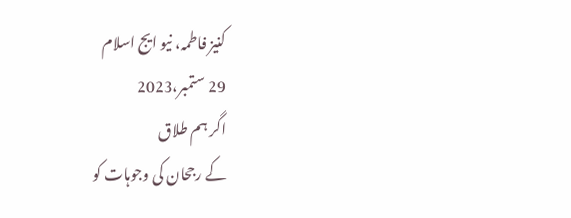کنیز فاطمہ، نیو ایج اسلام
29 ستمبر،2023
اگر ہم طلاق
کے رجحان کی وجوہات کو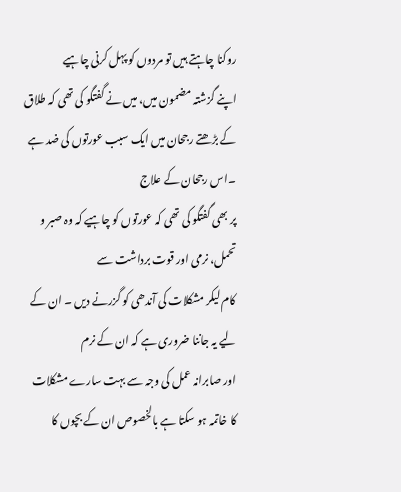روکنا چاہتے ہیں تو مردوں کو پہل کرنی چاہیے
اپنے گزشتہ مضمون میں، میں نے گفتگو کی تھی کہ طلاق کے بڑھتے رجحان میں ایک سبب عورتوں کی ضد ہے ۔اس رجحان کے علاج
پر بھی گفتگو کی تھی کہ عورتوں کو چاہیے کہ وہ صبر و تحمل، نرمی اور قوت برداشت سے
کام لیکر مشکلات کی آندھی کو گزرنے دیں ۔ ان کے لیے یہ جاننا ضروری ہے کہ ان کے نرم
اور صابرانہ عمل کی وجہ سے بہت سارے مشکلات
کا خاتمہ ہو سکتا ہے بالخصوص ان کے بچوں کا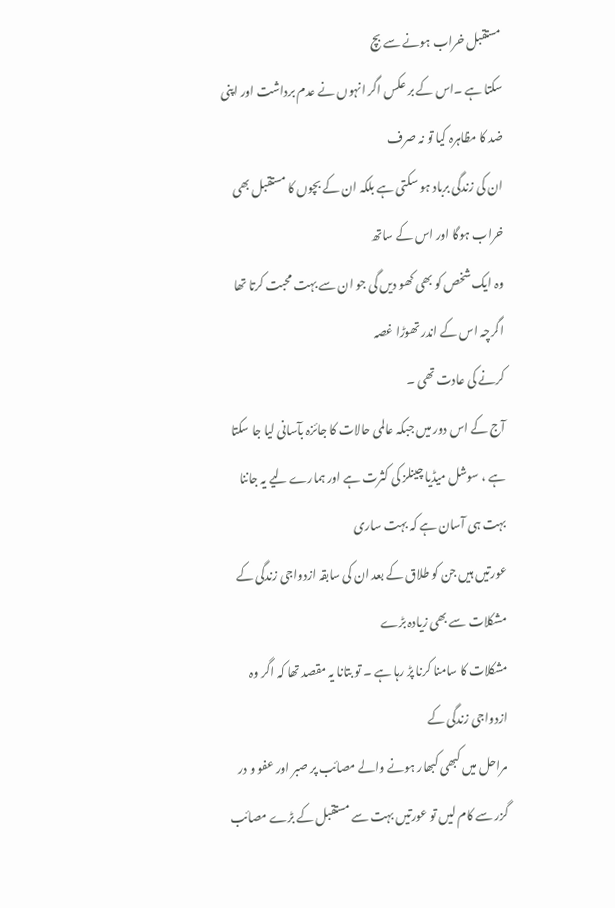مستقبل خراب ہونے سے بچ
سکتا ہے ۔اس کے بر عکس اگر انہوں نے عدم برداشت اور اپنی ضد کا مظاہرہ کیا تو نہ صرف
ان کی زندگی برباد ہو سکتی ہے بلکہ ان کے بچوں کا مستقبل بھی خراب ہوگا اور اس کے ساتھ
وہ ایک شخص کو بھی کھو دیں گی جو ان سے بہت محبت کرتا تھا اگرچہ اس کے اندر تھوڑا غصہ
کرنے کی عادت تھی ۔
آج کے اس دور میں جبکہ عالمی حالات کا جائزہ بآسانی لیا جا سکتا
ہے ، سوشل میڈیا چینلز کی کثرت ہے اور ہمارے لیے یہ جاننا بہت ہی آسان ہے کہ بہت ساری
عورتیں ہیں جن کو طلاق کے بعد ان کی سابقہ ازدواجی زندگی کے مشکلات سے بھی زیادہ بڑے
مشکلات کا سامنا کرنا پڑ رہا ہے ۔ تو بتانا یہ مقصد تھا کہ اگر وہ ازدواجی زندگی کے
مراحل میں کبھی کبھار ہونے والے مصائب پر صبر اور عفو و در گزر سے کام لیں تو عورتیں بہت سے مستقبل کے بڑے مصائب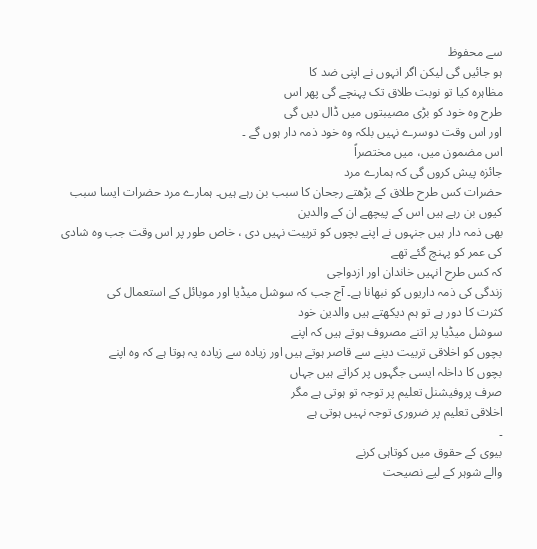سے محفوظ
ہو جائیں گی لیکن اگر انہوں نے اپنی ضد کا
مظاہرہ کیا تو نوبت طلاق تک پہنچے گی پھر اس
طرح وہ خود کو بڑی مصیبتوں میں ڈال دیں گی
اور اس وقت دوسرے نہیں بلکہ وہ خود ذمہ دار ہوں گے ۔
اس مضمون میں، میں مختصراً
جائزہ پیش کروں گی کہ ہمارے مرد
حضرات کس طرح طلاق کے بڑھتے رجحان کا سبب بن رہے ہیں۔ ہمارے مرد حضرات ایسا سبب کیوں بن رہے ہیں اس کے پیچھے ان کے والدین
بھی ذمہ دار ہیں جنہوں نے اپنے بچوں کو تربیت نہیں دی ، خاص طور پر اس وقت جب وہ شادی کی عمر کو پہنچ گئے تھے
کہ کس طرح انہیں خاندان اور ازدواجی
زندگی کی ذمہ داریوں کو نبھانا ہے۔ آج جب کہ سوشل میڈیا اور موبائل کے استعمال کی
کثرت کا دور ہے تو ہم دیکھتے ہیں والدین خود
سوشل میڈیا پر اتنے مصروف ہوتے ہیں کہ اپنے
بچوں کو اخلاقی تربیت دینے سے قاصر ہوتے ہیں اور زیادہ سے زیادہ یہ ہوتا ہے کہ وہ اپنے
بچوں کا داخلہ ایسی جگہوں پر کراتے ہیں جہاں
صرف پروفیشنل تعلیم پر توجہ تو ہوتی ہے مگر
اخلاقی تعلیم پر ضروری توجہ نہیں ہوتی ہے
۔
بیوی کے حقوق میں کوتاہی کرنے
والے شوہر کے لیے نصیحت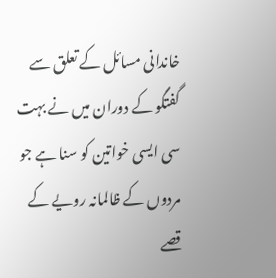خاندانی مسائل کے تعلق سے
گفتگو کے دوران میں نے بہت سی ایسی خواتین کو سنا ہے جو مردوں کے ظالمانہ رویے کے قصے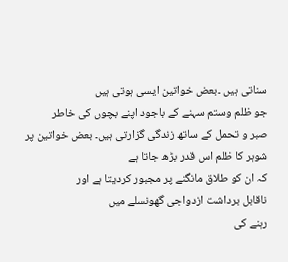سناتی ہیں ۔بعض خواتین ایسی ہوتی ہیں
جو ظلم وستم سہنے کے باجود اپنے بچوں کی خاطر
صبر و تحمل کے ساتھ زندگی گزارتی ہیں۔ بعض خواتین پر شوہر کا ظلم اس قدر بڑھ جاتا ہے
کہ ان کو طلاق مانگنے پر مجبور کردیتا ہے اور
ناقابل برداشت ازدواجی گھونسلے میں
رہنے کی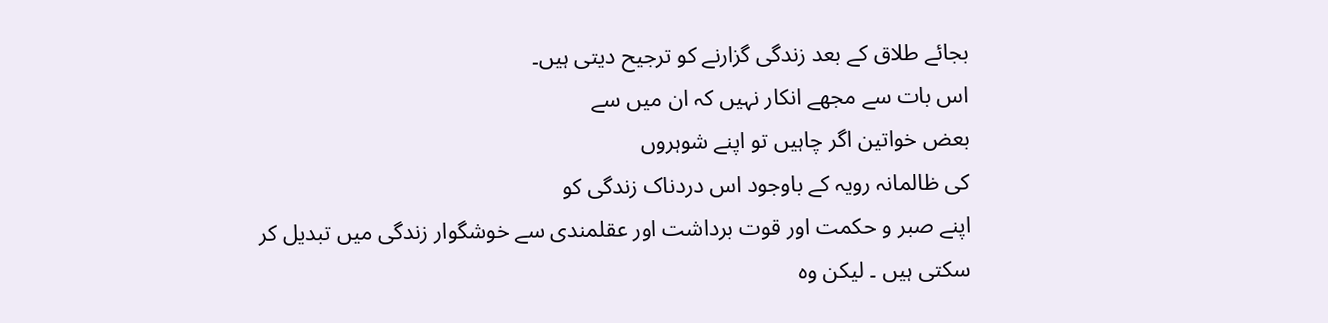بجائے طلاق کے بعد زندگی گزارنے کو ترجیح دیتی ہیں۔
اس بات سے مجھے انکار نہیں کہ ان میں سے
بعض خواتین اگر چاہیں تو اپنے شوہروں
کی ظالمانہ رویہ کے باوجود اس دردناک زندگی کو
اپنے صبر و حکمت اور قوت برداشت اور عقلمندی سے خوشگوار زندگی میں تبدیل کر
سکتی ہیں ۔ لیکن وہ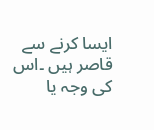ایسا کرنے سے قاصر ہیں ۔اس کی وجہ یا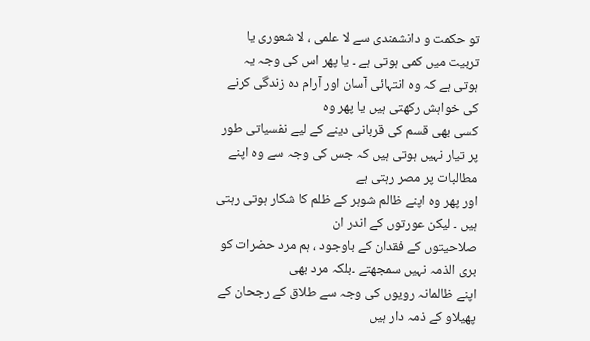تو حکمت و دانشمندی سے لا علمی ، لا شعوری یا تربیت میں کمی ہوتی ہے ۔ یا پھر اس کی وجہ یہ
ہوتی ہے کہ وہ انتہائی آسان اور آرام دہ زندگی کرنے کی خواہش رکھتی ہیں یا پھر وہ
کسی بھی قسم کی قربانی دینے کے لیے نفسیاتی طور پر تیار نہیں ہوتی ہیں کہ جس کی وجہ سے وہ اپنے مطالبات پر مصر رہتی ہے
اور پھر وہ اپنے ظالم شوہر کے ظلم کا شکار ہوتی رہتی ہیں ۔ لیکن عورتوں کے اندر ان
صلاحیتوں کے فقدان کے باوجود ، ہم مرد حضرات کو بری الذمہ نہیں سمجھتے ۔بلکہ مرد بھی
اپنے ظالمانہ رویوں کی وجہ سے طلاق کے رجحان کے پھیلاو کے ذمہ دار ہیں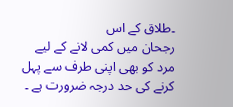۔طلاق کے اس
رجحان میں کمی لانے کے لیے مرد کو بھی اپنی طرف سے پہل کرنے کی حد درجہ ضرورت ہے ۔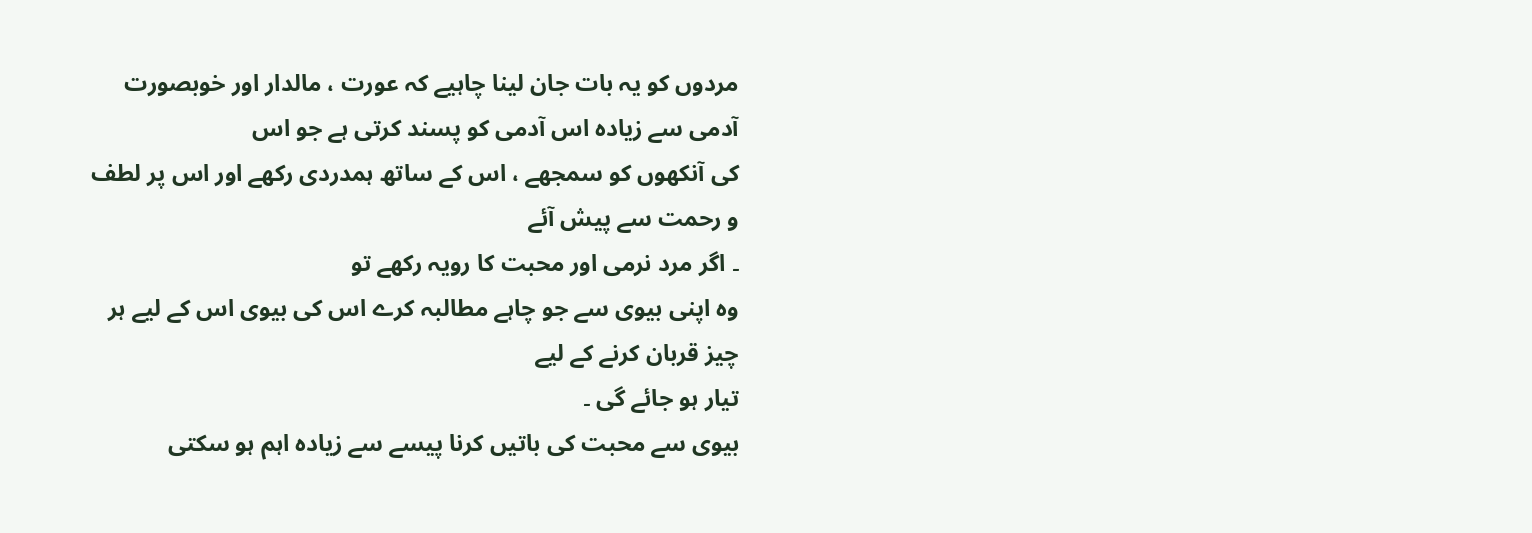مردوں کو یہ بات جان لینا چاہیے کہ عورت ، مالدار اور خوبصورت آدمی سے زیادہ اس آدمی کو پسند کرتی ہے جو اس
کی آنکھوں کو سمجھے ، اس کے ساتھ ہمدردی رکھے اور اس پر لطف و رحمت سے پیش آئے
۔ اگر مرد نرمی اور محبت کا رویہ رکھے تو
وہ اپنی بیوی سے جو چاہے مطالبہ کرے اس کی بیوی اس کے لیے ہر چیز قربان کرنے کے لیے
تیار ہو جائے گی ۔
بیوی سے محبت کی باتیں کرنا پیسے سے زیادہ اہم ہو سکتی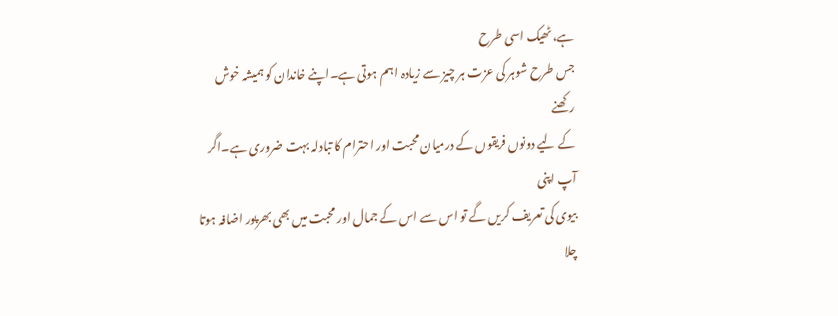ہے، ٹھیک اسی طرح
جس طرح شوہر کی عزت ہر چیز سے زیادہ اہم ہوتی ہے۔اپنے خاندان کو ہمیشہ خوش رکھنے
کے لیے دونوں فریقوں کے درمیان محبت اور احترام کا تبادلہ بہت ضروری ہے۔اگر آپ اپنی
بیوی کی تعریف کریں گے تو اس سے اس کے جمال اور محبت میں بھی بھرپور اضافہ ہوتا چلا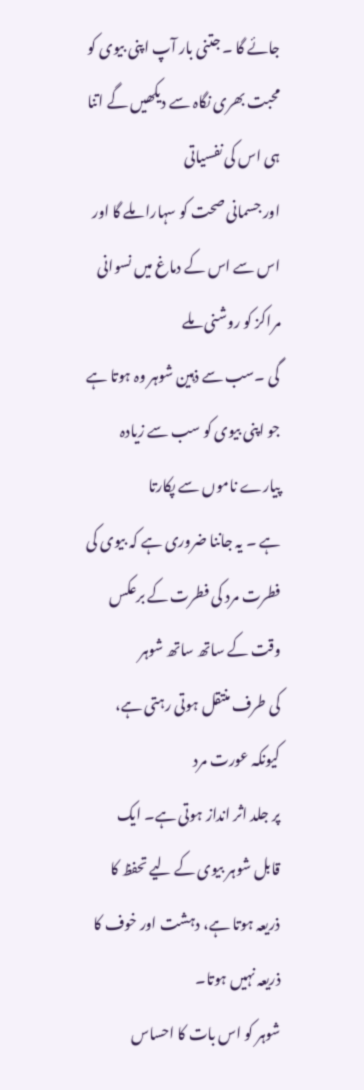جائے گا ۔ جتنی بار آپ اپنی بیوی کو محبت بھری نگاہ سے دیکھیں گے اتنا ہی اس کی نفسیاتی
اور جسمانی صحت کو سہارا ملے گا اور اس سے اس کے دماغ میں نسوانی مراکز کو روشنی ملے
گی ۔سب سے ذہین شوہر وہ ہوتا ہے جو اپنی بیوی کو سب سے زیادہ پیارے ناموں سے پکارتا
ہے ۔ یہ جاننا ضروری ہے کہ بیوی کی فطرت مرد کی فطرت کے برعکس وقت کے ساتھ ساتھ شوہر
کی طرف منتقل ہوتی رہتی ہے، کیونکہ عورت مرد
پر جلد اثر انداز ہوتی ہے۔ ایک
قابل شوہر بیوی کے لیے تحفظ کا ذریعہ ہوتا ہے، دہشت اور خوف کا ذریعہ نہیں ہوتا۔
شوہر کو اس بات کا احساس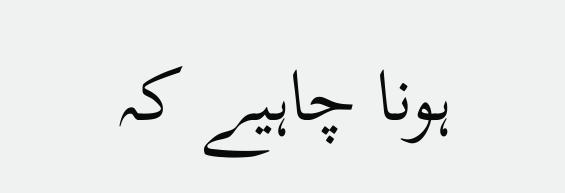ہونا چاہیے کہ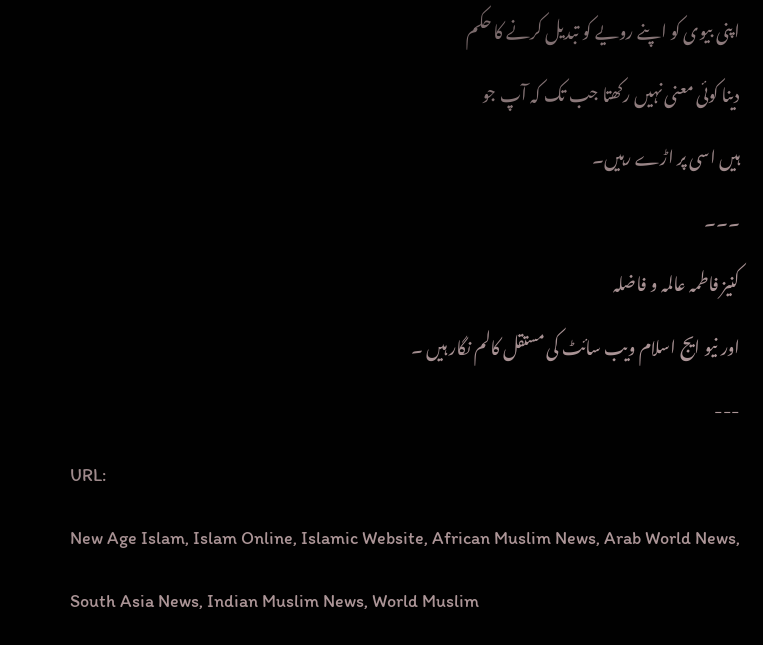اپنی بیوی کو اپنے رویے کو تبدیل کرنے کا حکم
دینا کوئی معنی نہیں رکھتا جب تک کہ آپ جو
ہیں اسی پر اڑے رہیں۔
۔۔۔
کنیز فاطمہ عالمہ و فاضلہ
اور نیو ایج اسلام ویب سائٹ کی مستقل کالم نگار ہیں ۔
---
URL:
New Age Islam, Islam Online, Islamic Website, African Muslim News, Arab World News, South Asia News, Indian Muslim News, World Muslim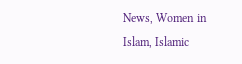News, Women in Islam, Islamic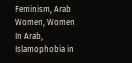Feminism, Arab Women, Women In Arab, Islamophobia in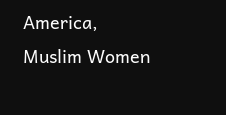America, Muslim Women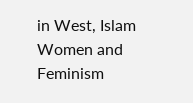in West, Islam Women and Feminism